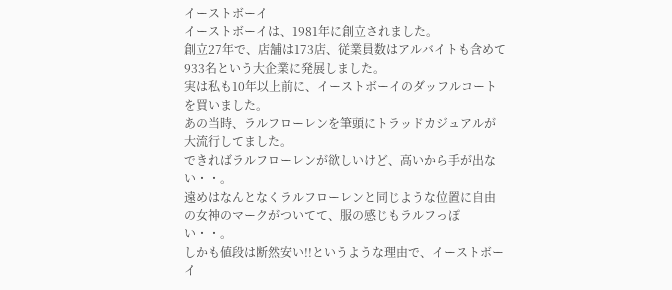イーストボーイ
イーストボーイは、1981年に創立されました。
創立27年で、店舗は173店、従業員数はアルバイトも含めて933名という大企業に発展しました。
実は私も10年以上前に、イーストボーイのダッフルコートを買いました。
あの当時、ラルフローレンを筆頭にトラッドカジュアルが大流行してました。
できればラルフローレンが欲しいけど、高いから手が出ない・・。
遠めはなんとなくラルフローレンと同じような位置に自由の女神のマークがついてて、服の感じもラルフっぽい・・。
しかも値段は断然安い!!というような理由で、イーストボーイ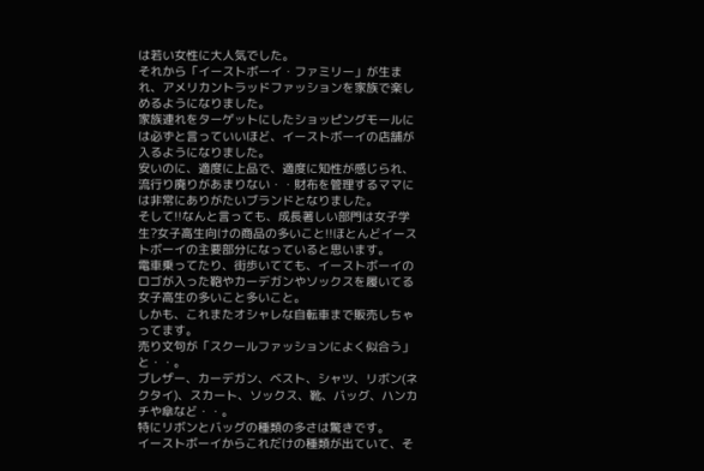は若い女性に大人気でした。
それから「イーストボーイ・ファミリー」が生まれ、アメリカントラッドファッションを家族で楽しめるようになりました。
家族連れをターゲットにしたショッピングモールには必ずと言っていいほど、イーストボーイの店舗が入るようになりました。
安いのに、適度に上品で、適度に知性が感じられ、流行り廃りがあまりない・・財布を管理するママには非常にありがたいブランドとなりました。
そして!!なんと言っても、成長著しい部門は女子学生?女子高生向けの商品の多いこと!!ほとんどイーストボーイの主要部分になっていると思います。
電車乗ってたり、街歩いてても、イーストボーイのロゴが入った鞄やカーデガンやソックスを履いてる女子高生の多いこと多いこと。
しかも、これまたオシャレな自転車まで販売しちゃってます。
売り文句が「スクールファッションによく似合う」と・・。
ブレザー、カーデガン、ベスト、シャツ、リボン(ネクタイ)、スカート、ソックス、靴、バッグ、ハンカチや傘など・・。
特にリボンとバッグの種類の多さは驚きです。
イーストボーイからこれだけの種類が出ていて、そ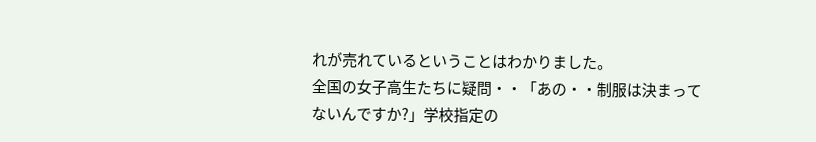れが売れているということはわかりました。
全国の女子高生たちに疑問・・「あの・・制服は決まってないんですか?」学校指定の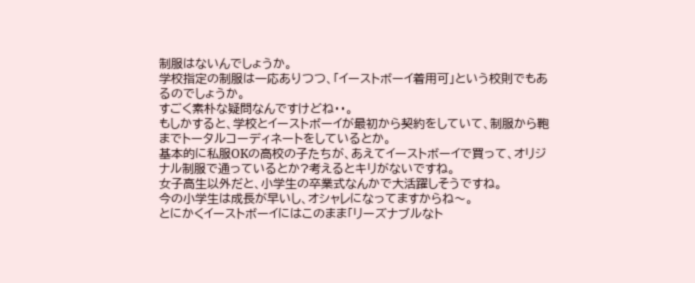制服はないんでしょうか。
学校指定の制服は一応ありつつ、「イーストボーイ着用可」という校則でもあるのでしょうか。
すごく素朴な疑問なんですけどね・・。
もしかすると、学校とイーストボーイが最初から契約をしていて、制服から鞄までトータルコーディネートをしているとか。
基本的に私服OKの高校の子たちが、あえてイーストボーイで買って、オリジナル制服で通っているとか?考えるとキリがないですね。
女子高生以外だと、小学生の卒業式なんかで大活躍しそうですね。
今の小学生は成長が早いし、オシャレになってますからね〜。
とにかくイーストボーイにはこのまま「リーズナブルなト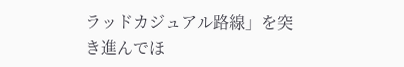ラッドカジュアル路線」を突き進んでほ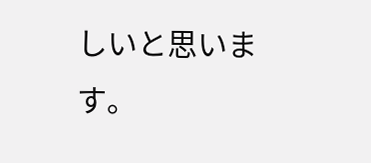しいと思います。